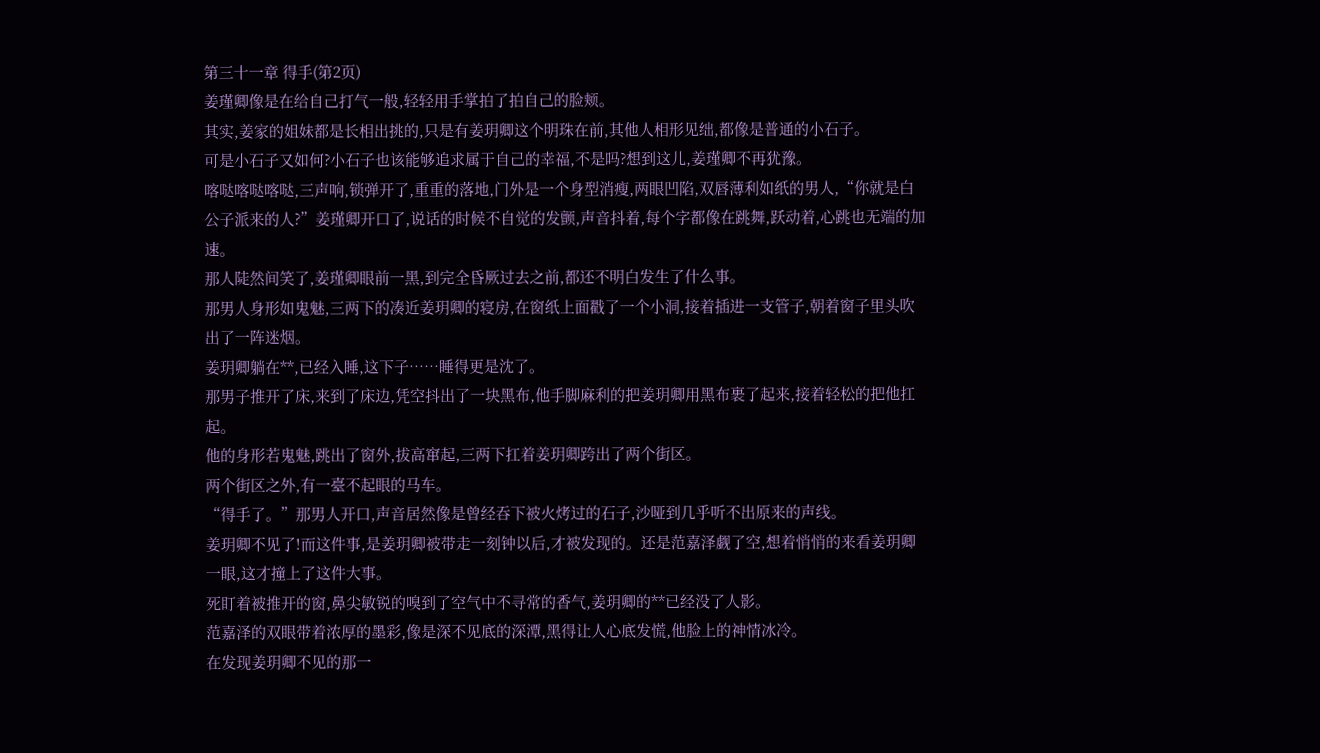第三十一章 得手(第2页)
姜瑾卿像是在给自己打气一般,轻轻用手掌拍了拍自己的脸颊。
其实,姜家的姐妹都是长相出挑的,只是有姜玥卿这个明珠在前,其他人相形见绌,都像是普通的小石子。
可是小石子又如何?小石子也该能够追求属于自己的幸福,不是吗?想到这儿,姜瑾卿不再犹豫。
喀哒喀哒喀哒,三声响,锁弹开了,重重的落地,门外是一个身型消瘦,两眼凹陷,双唇薄利如纸的男人,“你就是白公子派来的人?”姜瑾卿开口了,说话的时候不自觉的发颤,声音抖着,每个字都像在跳舞,跃动着,心跳也无端的加速。
那人陡然间笑了,姜瑾卿眼前一黑,到完全昏厥过去之前,都还不明白发生了什么事。
那男人身形如鬼魅,三两下的凑近姜玥卿的寝房,在窗纸上面戳了一个小洞,接着插进一支管子,朝着窗子里头吹出了一阵迷烟。
姜玥卿躺在**,已经入睡,这下子……睡得更是沈了。
那男子推开了床,来到了床边,凭空抖出了一块黑布,他手脚麻利的把姜玥卿用黑布裹了起来,接着轻松的把他扛起。
他的身形若鬼魅,跳出了窗外,拔高窜起,三两下扛着姜玥卿跨出了两个街区。
两个街区之外,有一臺不起眼的马车。
“得手了。”那男人开口,声音居然像是曾经吞下被火烤过的石子,沙哑到几乎听不出原来的声线。
姜玥卿不见了!而这件事,是姜玥卿被带走一刻钟以后,才被发现的。还是范嘉泽觑了空,想着悄悄的来看姜玥卿一眼,这才撞上了这件大事。
死盯着被推开的窗,鼻尖敏锐的嗅到了空气中不寻常的香气,姜玥卿的**已经没了人影。
范嘉泽的双眼带着浓厚的墨彩,像是深不见底的深潭,黑得让人心底发慌,他脸上的神情冰冷。
在发现姜玥卿不见的那一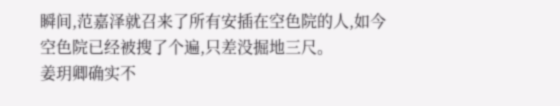瞬间,范嘉泽就召来了所有安插在空色院的人,如今空色院已经被搜了个遍,只差没掘地三尺。
姜玥卿确实不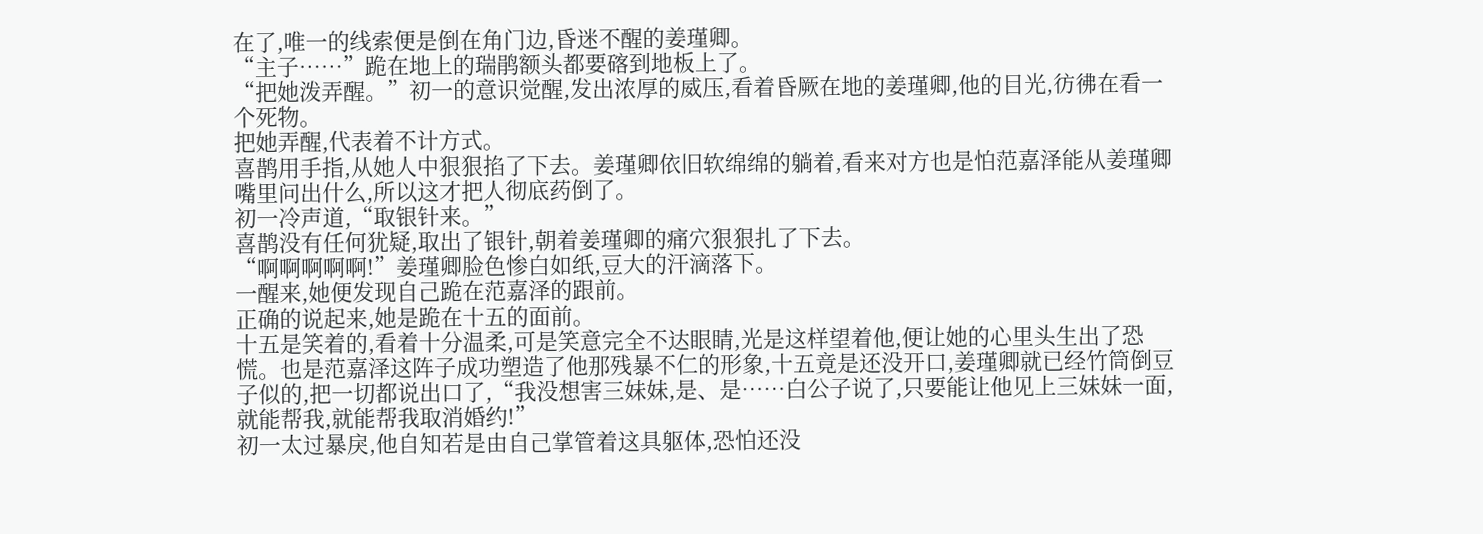在了,唯一的线索便是倒在角门边,昏迷不醒的姜瑾卿。
“主子……”跪在地上的瑞鹃额头都要碦到地板上了。
“把她泼弄醒。”初一的意识觉醒,发出浓厚的威压,看着昏厥在地的姜瑾卿,他的目光,彷彿在看一个死物。
把她弄醒,代表着不计方式。
喜鹊用手指,从她人中狠狠掐了下去。姜瑾卿依旧软绵绵的躺着,看来对方也是怕范嘉泽能从姜瑾卿嘴里问出什么,所以这才把人彻底药倒了。
初一冷声道,“取银针来。”
喜鹊没有任何犹疑,取出了银针,朝着姜瑾卿的痛穴狠狠扎了下去。
“啊啊啊啊啊!”姜瑾卿脸色惨白如纸,豆大的汗滴落下。
一醒来,她便发现自己跪在范嘉泽的跟前。
正确的说起来,她是跪在十五的面前。
十五是笑着的,看着十分温柔,可是笑意完全不达眼睛,光是这样望着他,便让她的心里头生出了恐慌。也是范嘉泽这阵子成功塑造了他那残暴不仁的形象,十五竟是还没开口,姜瑾卿就已经竹筒倒豆子似的,把一切都说出口了,“我没想害三妹妹,是、是……白公子说了,只要能让他见上三妹妹一面,就能帮我,就能帮我取消婚约!”
初一太过暴戾,他自知若是由自己掌管着这具躯体,恐怕还没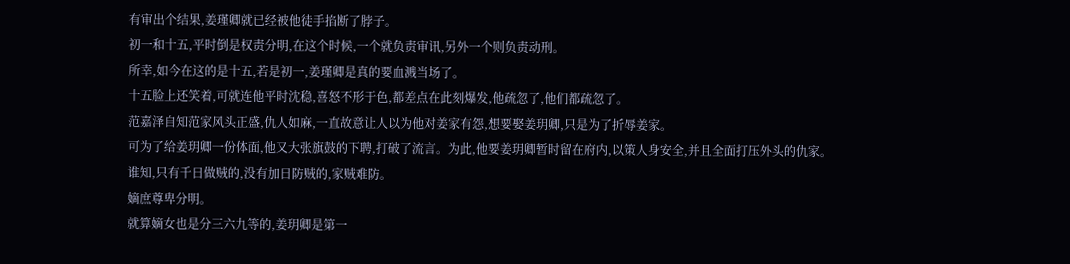有审出个结果,姜瑾卿就已经被他徒手掐断了脖子。
初一和十五,平时倒是权责分明,在这个时候,一个就负责审讯,另外一个则负责动刑。
所幸,如今在这的是十五,若是初一,姜瑾卿是真的要血溅当场了。
十五脸上还笑着,可就连他平时沈稳,喜怒不形于色,都差点在此刻爆发,他疏忽了,他们都疏忽了。
范嘉泽自知范家风头正盛,仇人如麻,一直故意让人以为他对姜家有怨,想要娶姜玥卿,只是为了折辱姜家。
可为了给姜玥卿一份体面,他又大张旗鼓的下聘,打破了流言。为此,他要姜玥卿暂时留在府内,以策人身安全,并且全面打压外头的仇家。
谁知,只有千日做贼的,没有加日防贼的,家贼难防。
嫡庶尊卑分明。
就算嫡女也是分三六九等的,姜玥卿是第一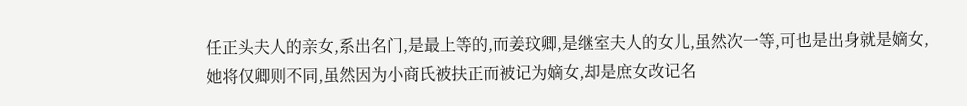任正头夫人的亲女,系出名门,是最上等的,而姜玟卿,是继室夫人的女儿,虽然次一等,可也是出身就是嫡女,她将仅卿则不同,虽然因为小商氏被扶正而被记为嫡女,却是庶女改记名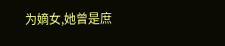为嫡女,她曾是庶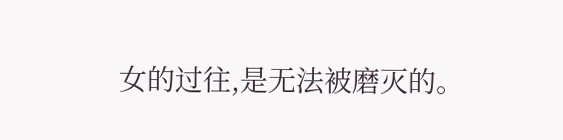女的过往,是无法被磨灭的。